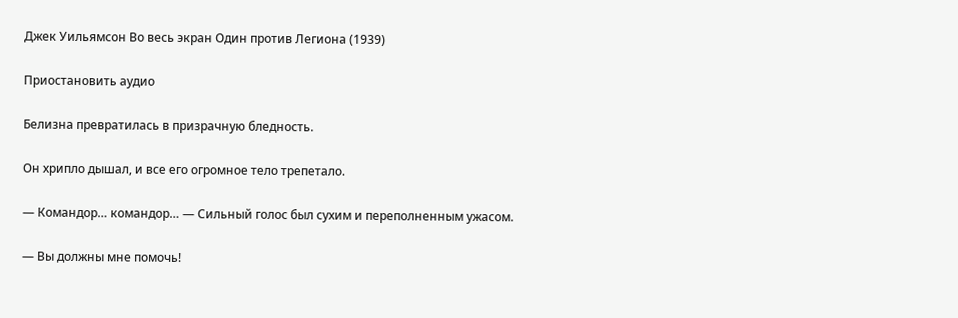Джек Уильямсон Во весь экран Один против Легиона (1939)

Приостановить аудио

Белизна превратилась в призрачную бледность.

Он хрипло дышал, и все его огромное тело трепетало.

— Командор… командор… — Сильный голос был сухим и переполненным ужасом.

— Вы должны мне помочь!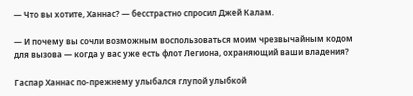— Что вы хотите, Ханнас? — бесстрастно спросил Джей Калам.

— И почему вы сочли возможным воспользоваться моим чрезвычайным кодом для вызова — когда у вас уже есть флот Легиона, охраняющий ваши владения?

Гаспар Ханнас по-прежнему улыбался глупой улыбкой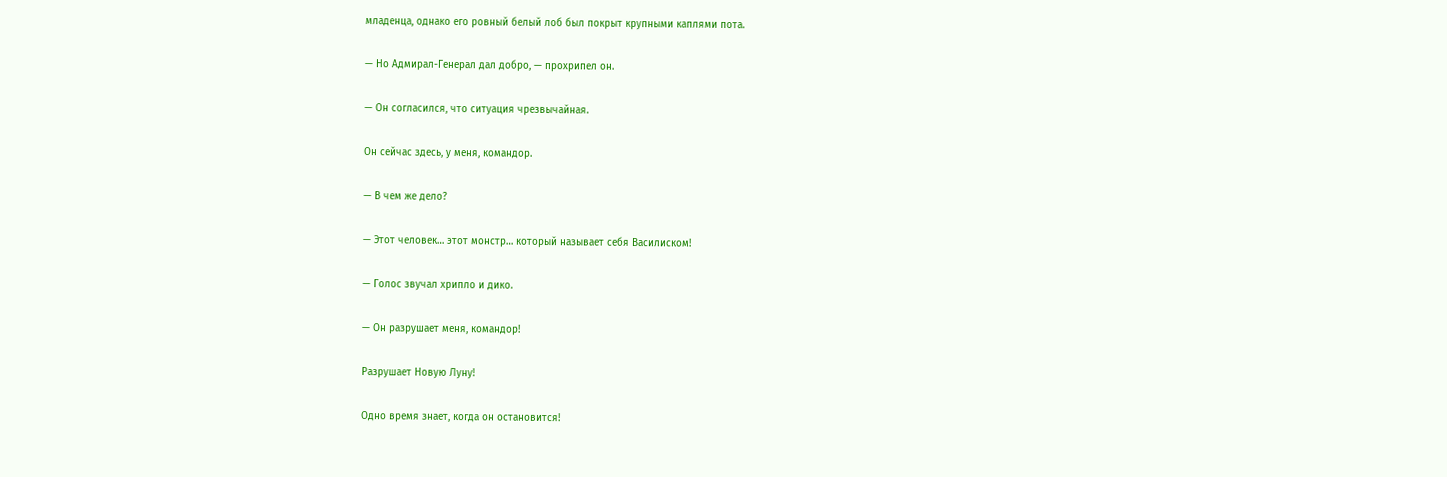младенца, однако его ровный белый лоб был покрыт крупными каплями пота.

— Но Адмирал-Генерал дал добро, — прохрипел он.

— Он согласился, что ситуация чрезвычайная.

Он сейчас здесь, у меня, командор.

— В чем же дело?

— Этот человек… этот монстр… который называет себя Василиском!

— Голос звучал хрипло и дико.

— Он разрушает меня, командор!

Разрушает Новую Луну!

Одно время знает, когда он остановится!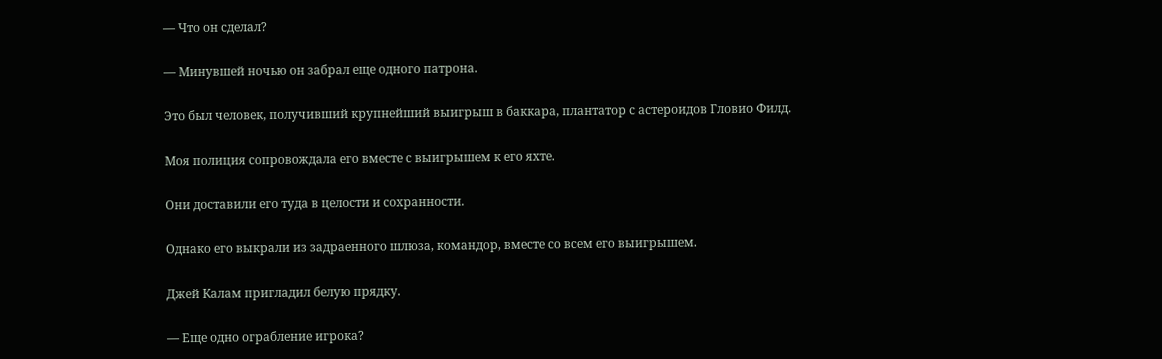— Что он сделал?

— Минувшей ночью он забрал еще одного патрона.

Это был человек, получивший крупнейший выигрыш в баккара, плантатор с астероидов Гловио Филд.

Моя полиция сопровождала его вместе с выигрышем к его яхте.

Они доставили его туда в целости и сохранности.

Однако его выкрали из задраенного шлюза, командор, вместе со всем его выигрышем.

Джей Калам пригладил белую прядку.

— Еще одно ограбление игрока?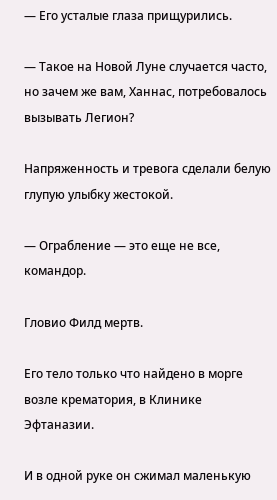— Его усталые глаза прищурились.

— Такое на Новой Луне случается часто, но зачем же вам, Ханнас, потребовалось вызывать Легион?

Напряженность и тревога сделали белую глупую улыбку жестокой.

— Ограбление — это еще не все, командор.

Гловио Филд мертв.

Его тело только что найдено в морге возле крематория, в Клинике Эфтаназии.

И в одной руке он сжимал маленькую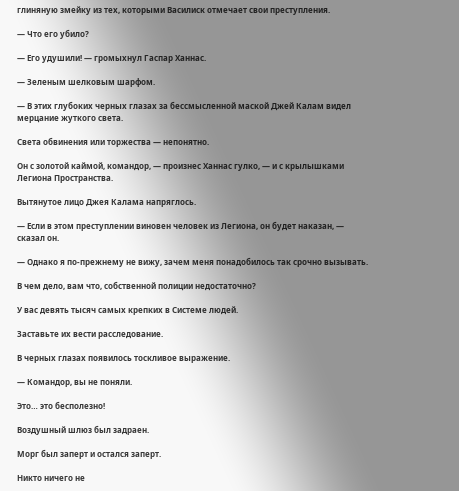глиняную змейку из тех, которыми Василиск отмечает свои преступления.

— Что его убило?

— Его удушили! — громыхнул Гаспар Ханнас.

— Зеленым шелковым шарфом.

— В этих глубоких черных глазах за бессмысленной маской Джей Калам видел мерцание жуткого света.

Света обвинения или торжества — непонятно.

Он с золотой каймой, командор, — произнес Ханнас гулко, — и с крылышками Легиона Пространства.

Вытянутое лицо Джея Калама напряглось.

— Если в этом преступлении виновен человек из Легиона, он будет наказан, — сказал он.

— Однако я по-прежнему не вижу, зачем меня понадобилось так срочно вызывать.

В чем дело, вам что, собственной полиции недостаточно?

У вас девять тысяч самых крепких в Системе людей.

Заставьте их вести расследование.

В черных глазах появилось тоскливое выражение.

— Командор, вы не поняли.

Это… это бесполезно!

Воздушный шлюз был задраен.

Морг был заперт и остался заперт.

Никто ничего не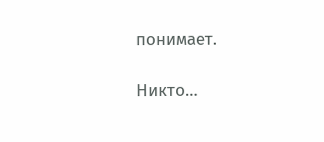понимает.

Никто…